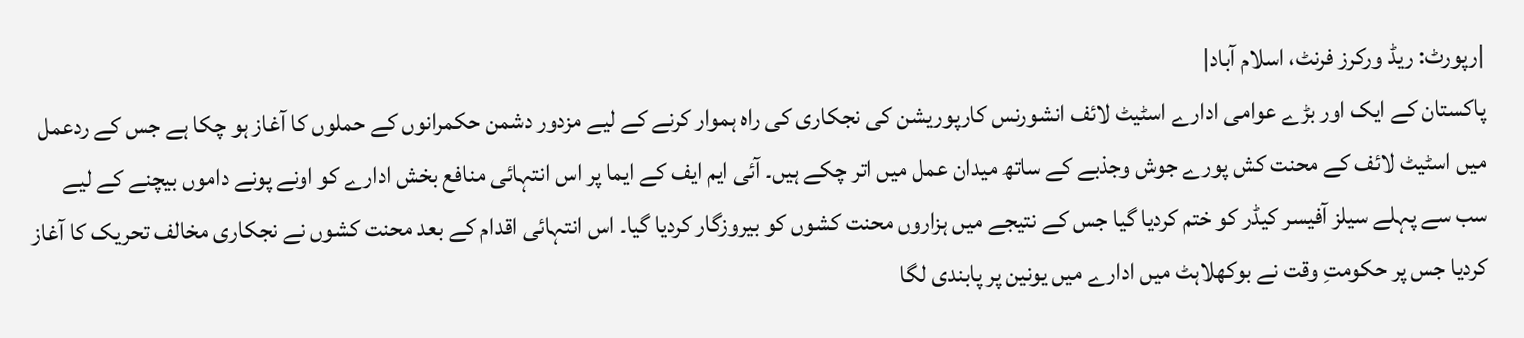|رپورٹ: ریڈ ورکرز فرنٹ، اسلام آباد|
پاکستان کے ایک اور بڑے عوامی ادارے اسٹیٹ لائف انشورنس کارپوریشن کی نجکاری کی راہ ہموار کرنے کے لیے مزدور دشمن حکمرانوں کے حملوں کا آغاز ہو چکا ہے جس کے ردعمل میں اسٹیٹ لائف کے محنت کش پورے جوش وجذبے کے ساتھ میدان عمل میں اتر چکے ہیں۔ آئی ایم ایف کے ایما پر اس انتہائی منافع بخش ادارے کو اونے پونے داموں بیچنے کے لیے سب سے پہلے سیلز آفیسر کیڈر کو ختم کردیا گیا جس کے نتیجے میں ہزاروں محنت کشوں کو بیروزگار کردیا گیا۔ اس انتہائی اقدام کے بعد محنت کشوں نے نجکاری مخالف تحریک کا آغاز کردیا جس پر حکومتِ وقت نے بوکھلاہٹ میں ادارے میں یونین پر پابندی لگا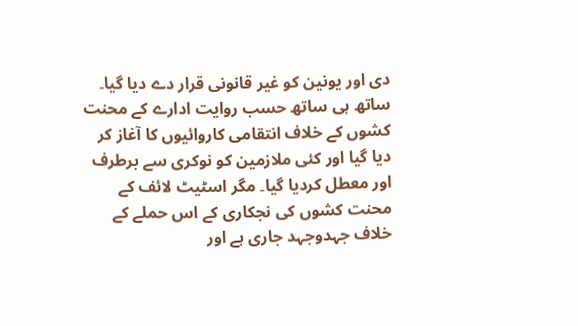دی اور یونین کو غیر قانونی قرار دے دیا گیا۔ ساتھ ہی ساتھ حسب روایت ادارے کے محنت کشوں کے خلاف انتقامی کاروائیوں کا آغاز کر دیا گیا اور کئی ملازمین کو نوکری سے برطرف اور معطل کردیا گیا۔ مگر اسٹیٹ لائف کے محنت کشوں کی نجکاری کے اس حملے کے خلاف جہدوجہد جاری ہے اور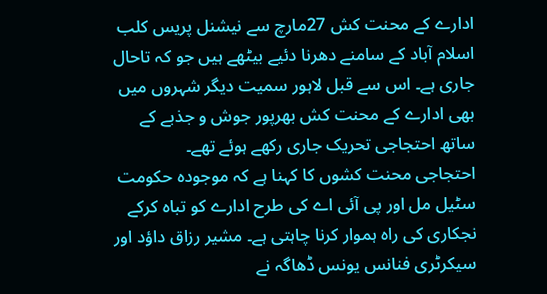ادارے کے محنت کش 27مارچ سے نیشنل پریس کلب اسلام آباد کے سامنے دھرنا دئیے بیٹھے ہیں جو کہ تاحال جاری ہے۔ اس سے قبل لاہور سمیت دیگر شہروں میں بھی ادارے کے محنت کش بھرپور جوش و جذبے کے ساتھ احتجاجی تحریک جاری رکھے ہوئے تھے۔
احتجاجی محنت کشوں کا کہنا ہے کہ موجودہ حکومت سٹیل مل اور پی آئی اے کی طرح ادارے کو تباہ کرکے نجکاری کی راہ ہموار کرنا چاہتی ہے۔ مشیر رزاق داؤد اور سیکرٹری فنانس یونس ڈھاگہ نے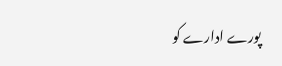پورے ادارے کو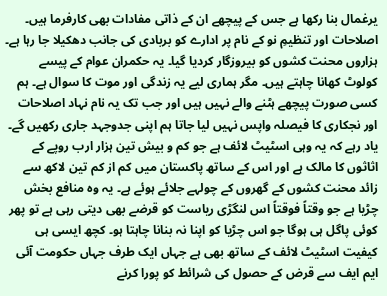یرغمال بنا رکھا ہے جس کے پیچھے ان کے ذاتی مفادات بھی کارفرما ہیں۔ اصلاحات اور تنظیمِ نو کے نام پر ادارے کو بربادی کی جانب دھکیلا جا رہا ہے۔ ہزاروں محنت کشوں کو بیروزگار کردیا گیا۔ یہ حکمران عوام کے پیسے کولوٹ کھانا چاہتے ہیں۔ مگر ہماری لیے یہ زندگی اور موت کا سوال ہے۔ ہم کسی صورت پیچھے ہٹنے والے نہیں ہیں اور جب تک یہ نام نہاد اصلاحات اور نجکاری کا فیصلہ واپس نہیں لیا جاتا ہم اپنی جدوجہد جاری رکھیں گے۔
یاد رہے کہ یہ وہی اسٹیٹ لائف ہے جو کم و بیش تین ہزار ارب روپے کے اثاثوں کا مالک ہے اور اس کے ساتھ پاکستان میں کم از کم تین لاکھ سے زائد محنت کشوں کے گھروں کے چولہے جلائے ہوئے ہے۔ یہ وہ منافع بخش چڑیا ہے جو وقتاً فوقتاً اس لنگڑی ریاست کو قرضے بھی دیتی رہی ہے تو پھر کوئی پاگل ہی ہوگا جو اس چڑیا کو اپنا نہ بنانا چاہتا ہو۔ کچھ ایسی ہی کیفیت اسٹیٹ لائف کے ساتھ بھی ہے جہاں ایک طرف جہاں حکومت آئی ایم ایف سے قرض کے حصول کی شرائط کو پورا کرنے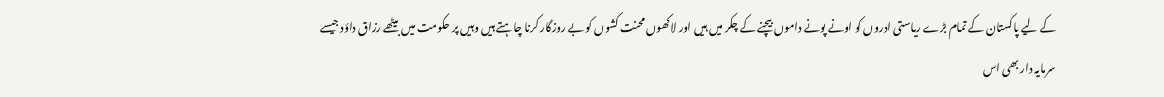کے لیے پاکستان کے تمام بڑے ریاستی ادروں کو اونے پونے داموں بیچنے کے چکر میں ہیں اور لاکھوں محنت کشوں کو بے روزگار کرنا چاہتے ہیں وہیں پر حکومت میں بیٹھے رزاق داؤد جیسے سرمایہ دار بھی اس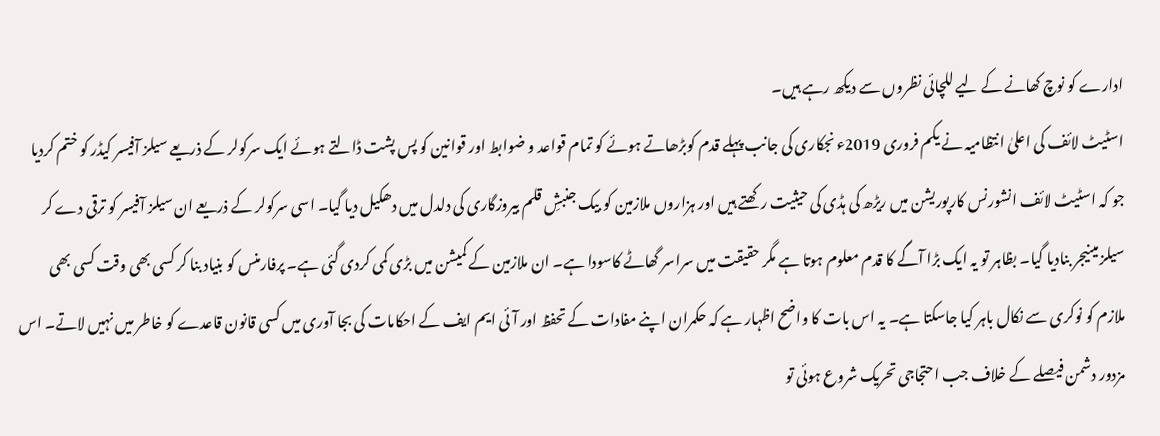ادارے کو نوچ کھانے کے لیے للچائی نظروں سے دیکھ رہے ہیں۔
اسٹیٹ لائف کی اعلیٰ انتظامیہ نے یکم فروری 2019ء نجکاری کی جانب پہلے قدم کوبڑھاتے ہوئے کو تمام قواعد و ضوابط اور قوانین کو پس پشت ڈالتے ہوئے ایک سرکولر کے ذریعے سیلز آفیسر کیڈر کو ختم کردیا جو کہ اسٹیٹ لائف انشورنس کارپوریشن میں ریڑھ کی ہڈی کی حیثیت رکھتے ہیں اور ہزاروں ملازمین کو بیک جنبشِ قلم بیروزگاری کی دلدل میں دھکیل دیا گیا۔ اسی سرکولر کے ذریعے ان سیلز آفیسر کو ترقی دے کر سیلز مینیجر بنادیا گیا۔ بظاہر تو یہ ایک بڑا آگے کا قدم معلوم ہوتا ہے مگر حقیقت میں سراسر گھاٹے کاسودا ہے۔ ان ملازمین کے کمیشن میں بڑی کمی کردی گئی ہے۔ پرفارمنس کو بنیاد بنا کر کسی بھی وقت کسی بھی ملازم کو نوکری سے نکال باہر کیا جاسکتا ہے۔ یہ اس بات کا واضح اظہار ہے کہ حکمران اپنے مفادات کے تحفظ اور آئی ایم ایف کے احکامات کی بجا آوری میں کسی قانون قاعدے کو خاطر میں نہیں لاتے۔ اس مزدور دشمن فیصلے کے خلاف جب احتجاجی تحریک شروع ہوئی تو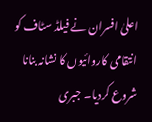اعلیٰ افسران نے فیلڈ سٹاف کو انتقامی کاروائیوں کا نشانہ بنانا شروع کردیا۔ جبری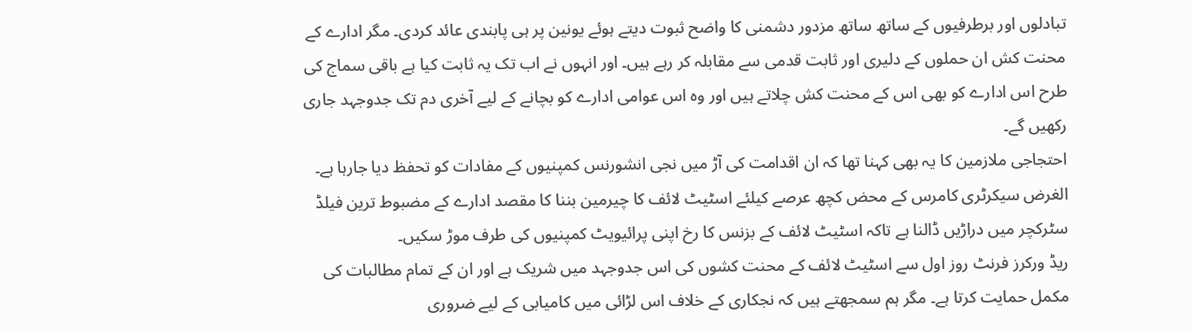تبادلوں اور برطرفیوں کے ساتھ ساتھ مزدور دشمنی کا واضح ثبوت دیتے ہوئے یونین پر ہی پابندی عائد کردی۔ مگر ادارے کے محنت کش ان حملوں کے دلیری اور ثابت قدمی سے مقابلہ کر رہے ہیں۔ اور انہوں نے اب تک یہ ثابت کیا ہے باقی سماج کی طرح اس ادارے کو بھی اس کے محنت کش چلاتے ہیں اور وہ اس عوامی ادارے کو بچانے کے لیے آخری دم تک جدوجہد جاری رکھیں گے۔
احتجاجی ملازمین کا یہ بھی کہنا تھا کہ ان اقدامت کی آڑ میں نجی انشورنس کمپنیوں کے مفادات کو تحفظ دیا جارہا ہے۔ الغرض سیکرٹری کامرس کے محض کچھ عرصے کیلئے اسٹیٹ لائف کا چیرمین بننا کا مقصد ادارے کے مضبوط ترین فیلڈ سٹرکچر میں دراڑیں ڈالنا ہے تاکہ اسٹیٹ لائف کے بزنس کا رخ اپنی پرائیویٹ کمپنیوں کی طرف موڑ سکیں۔
ریڈ ورکرز فرنٹ روز اول سے اسٹیٹ لائف کے محنت کشوں کی اس جدوجہد میں شریک ہے اور ان کے تمام مطالبات کی مکمل حمایت کرتا ہے۔ مگر ہم سمجھتے ہیں کہ نجکاری کے خلاف اس لڑائی میں کامیابی کے لیے ضروری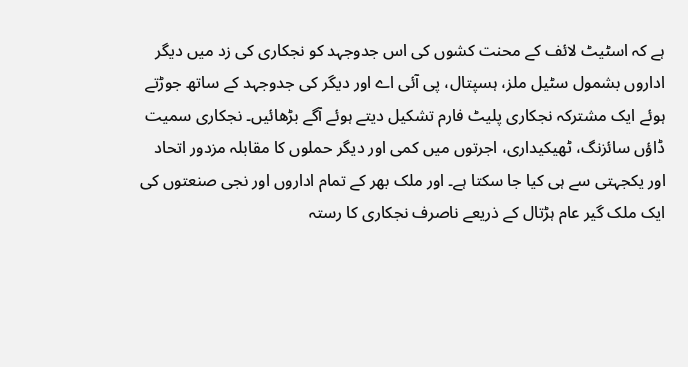ہے کہ اسٹیٹ لائف کے محنت کشوں کی اس جدوجہد کو نجکاری کی زد میں دیگر اداروں بشمول سٹیل ملز، ہسپتال، پی آئی اے اور دیگر کی جدوجہد کے ساتھ جوڑتے ہوئے ایک مشترکہ نجکاری پلیٹ فارم تشکیل دیتے ہوئے آگے بڑھائیں۔ نجکاری سمیت ڈاؤں سائزنگ، ٹھیکیداری، اجرتوں میں کمی اور دیگر حملوں کا مقابلہ مزدور اتحاد اور یکجہتی سے ہی کیا جا سکتا ہے۔ اور ملک بھر کے تمام اداروں اور نجی صنعتوں کی ایک ملک گیر عام ہڑتال کے ذریعے ناصرف نجکاری کا رستہ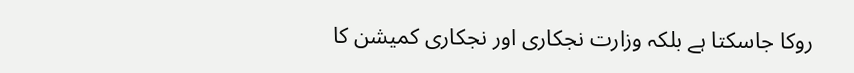روکا جاسکتا ہے بلکہ وزارت نجکاری اور نجکاری کمیشن کا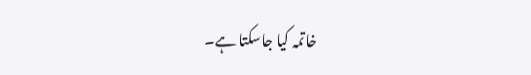خاتمہ کیا جاسکتا ہے۔